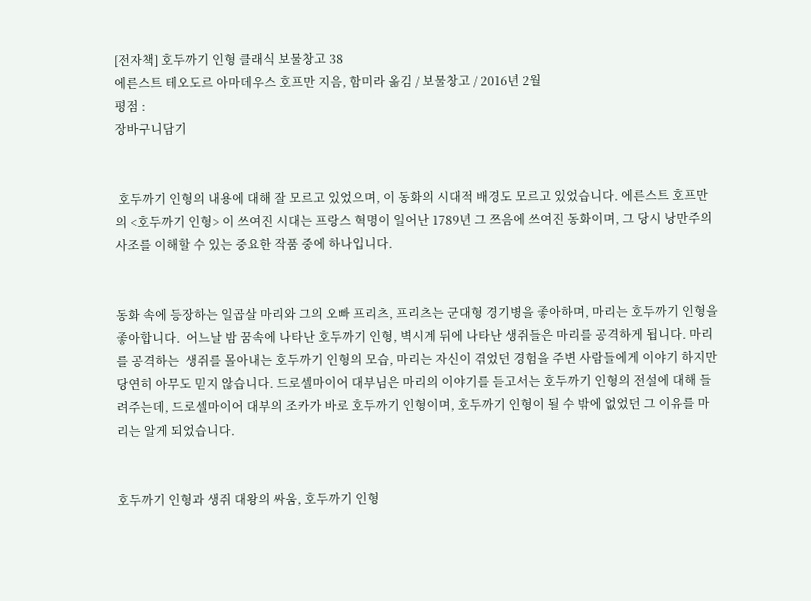[전자책] 호두까기 인형 클래식 보물창고 38
에른스트 테오도르 아마데우스 호프만 지음, 함미라 옮김 / 보물창고 / 2016년 2월
평점 :
장바구니담기


 호두까기 인형의 내용에 대해 잘 모르고 있었으며, 이 동화의 시대적 배경도 모르고 있었습니다. 에른스트 호프만의 <호두까기 인형> 이 쓰여진 시대는 프랑스 혁명이 일어난 1789년 그 쯔음에 쓰여진 동화이며, 그 당시 낭만주의 사조를 이해할 수 있는 중요한 작품 중에 하나입니다.


동화 속에 등장하는 일곱살 마리와 그의 오빠 프리츠, 프리츠는 군대형 경기병을 좋아하며, 마리는 호두까기 인형을 좋아합니다.  어느날 밤 꿈속에 나타난 호두까기 인형, 벽시계 뒤에 나타난 생쥐들은 마리를 공격하게 됩니다. 마리를 공격하는  생쥐를 몰아내는 호두까기 인형의 모습, 마리는 자신이 겪었던 경험을 주변 사람들에게 이야기 하지만 당연히 아무도 믿지 않습니다. 드로셀마이어 대부님은 마리의 이야기를 듣고서는 호두까기 인형의 전설에 대해 들려주는데, 드로셀마이어 대부의 조카가 바로 호두까기 인형이며, 호두까기 인형이 될 수 밖에 없었던 그 이유를 마리는 알게 되었습니다.


호두까기 인형과 생쥐 대왕의 싸움, 호두까기 인형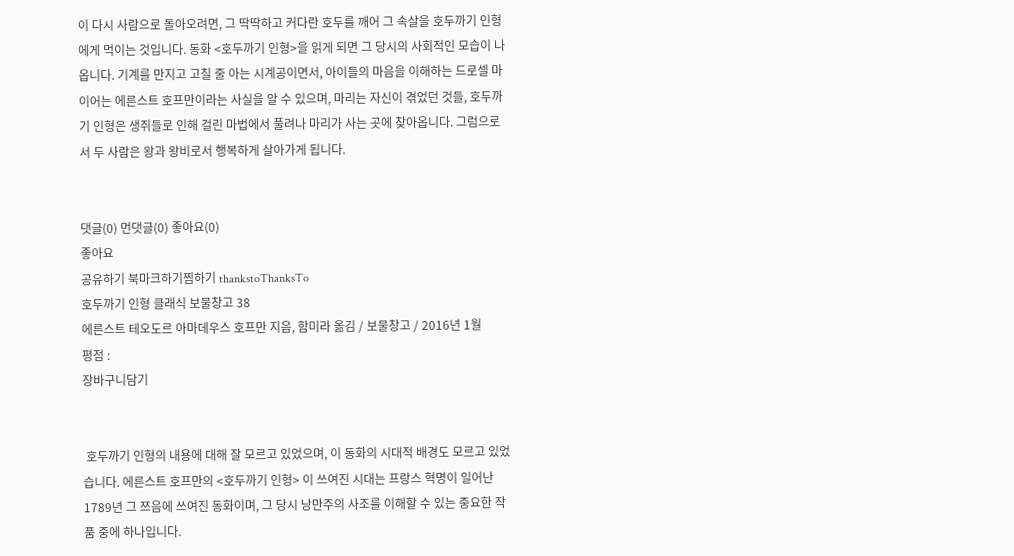이 다시 사람으로 돌아오려면, 그 딱딱하고 커다란 호두를 깨어 그 속살을 호두까기 인형에게 먹이는 것입니다. 동화 <호두까기 인형>을 읽게 되면 그 당시의 사회적인 모습이 나옵니다. 기계를 만지고 고칠 줄 아는 시계공이면서, 아이들의 마음을 이해하는 드로셀 마이어는 에른스트 호프만이라는 사실을 알 수 있으며, 마리는 자신이 겪었던 것들, 호두까기 인형은 생쥐들로 인해 걸린 마법에서 풀려나 마리가 사는 곳에 찾아옵니다. 그럼으로서 두 사람은 왕과 왕비로서 행복하게 살아가게 됩니다.


댓글(0) 먼댓글(0) 좋아요(0)
좋아요
공유하기 북마크하기찜하기 thankstoThanksTo
호두까기 인형 클래식 보물창고 38
에른스트 테오도르 아마데우스 호프만 지음, 함미라 옮김 / 보물창고 / 2016년 1월
평점 :
장바구니담기


 호두까기 인형의 내용에 대해 잘 모르고 있었으며, 이 동화의 시대적 배경도 모르고 있었습니다. 에른스트 호프만의 <호두까기 인형> 이 쓰여진 시대는 프랑스 혁명이 일어난 1789년 그 쯔음에 쓰여진 동화이며, 그 당시 낭만주의 사조를 이해할 수 있는 중요한 작품 중에 하나입니다.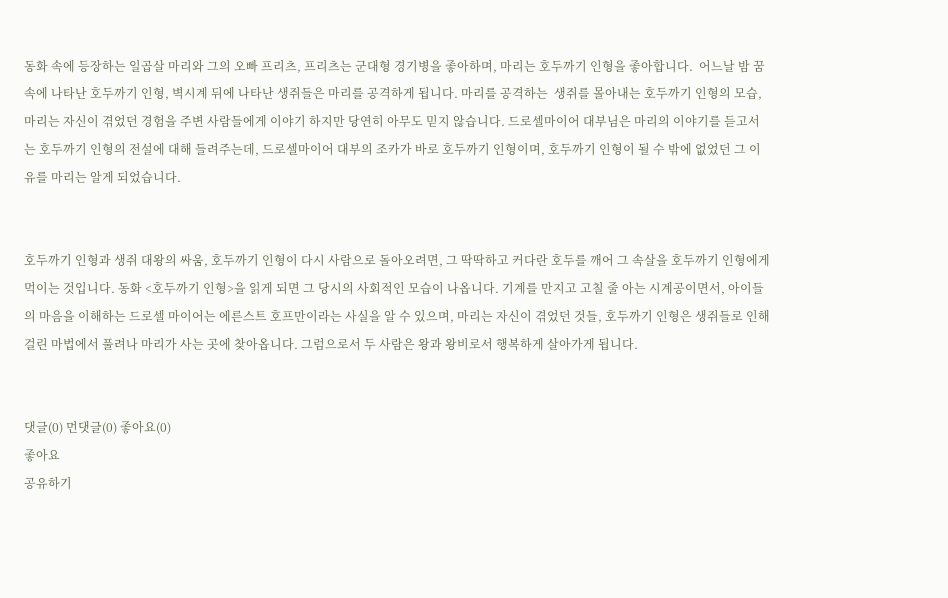동화 속에 등장하는 일곱살 마리와 그의 오빠 프리츠, 프리츠는 군대형 경기병을 좋아하며, 마리는 호두까기 인형을 좋아합니다.  어느날 밤 꿈속에 나타난 호두까기 인형, 벽시계 뒤에 나타난 생쥐들은 마리를 공격하게 됩니다. 마리를 공격하는  생쥐를 몰아내는 호두까기 인형의 모습, 마리는 자신이 겪었던 경험을 주변 사람들에게 이야기 하지만 당연히 아무도 믿지 않습니다. 드로셀마이어 대부님은 마리의 이야기를 듣고서는 호두까기 인형의 전설에 대해 들려주는데, 드로셀마이어 대부의 조카가 바로 호두까기 인형이며, 호두까기 인형이 될 수 밖에 없었던 그 이유를 마리는 알게 되었습니다.


호두까기 인형과 생쥐 대왕의 싸움, 호두까기 인형이 다시 사람으로 돌아오려면, 그 딱딱하고 커다란 호두를 깨어 그 속살을 호두까기 인형에게 먹이는 것입니다. 동화 <호두까기 인형>을 읽게 되면 그 당시의 사회적인 모습이 나옵니다. 기계를 만지고 고칠 줄 아는 시계공이면서, 아이들의 마음을 이해하는 드로셀 마이어는 에른스트 호프만이라는 사실을 알 수 있으며, 마리는 자신이 겪었던 것들, 호두까기 인형은 생쥐들로 인해 걸린 마법에서 풀려나 마리가 사는 곳에 찾아옵니다. 그럼으로서 두 사람은 왕과 왕비로서 행복하게 살아가게 됩니다.


댓글(0) 먼댓글(0) 좋아요(0)
좋아요
공유하기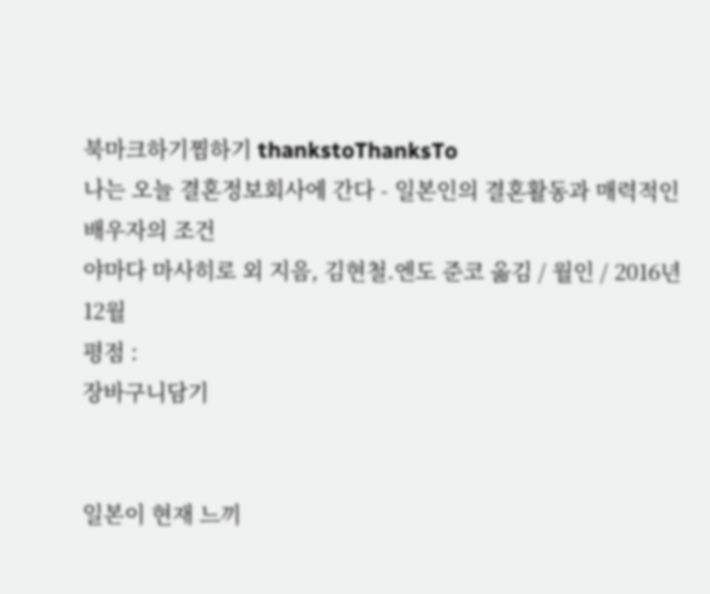북마크하기찜하기 thankstoThanksTo
나는 오늘 결혼정보회사에 간다 - 일본인의 결혼활동과 매력적인 배우자의 조건
야마다 마사히로 외 지음, 김현철.엔도 준코 옮김 / 월인 / 2016년 12월
평점 :
장바구니담기


일본이 현재 느끼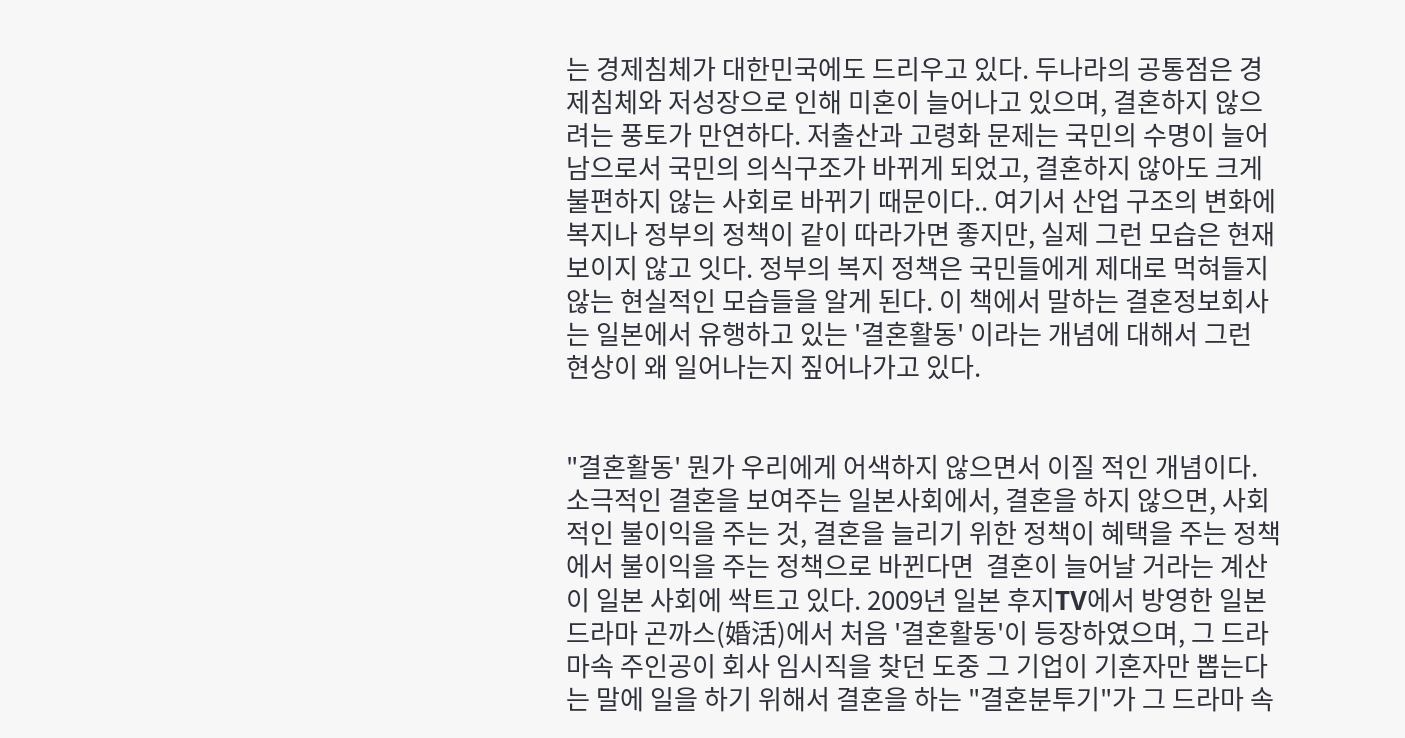는 경제침체가 대한민국에도 드리우고 있다. 두나라의 공통점은 경제침체와 저성장으로 인해 미혼이 늘어나고 있으며, 결혼하지 않으려는 풍토가 만연하다. 저출산과 고령화 문제는 국민의 수명이 늘어남으로서 국민의 의식구조가 바뀌게 되었고, 결혼하지 않아도 크게 불편하지 않는 사회로 바뀌기 때문이다.. 여기서 산업 구조의 변화에 복지나 정부의 정책이 같이 따라가면 좋지만, 실제 그런 모습은 현재 보이지 않고 잇다. 정부의 복지 정책은 국민들에게 제대로 먹혀들지 않는 현실적인 모습들을 알게 된다. 이 책에서 말하는 결혼정보회사는 일본에서 유행하고 있는 '결혼활동' 이라는 개념에 대해서 그런 현상이 왜 일어나는지 짚어나가고 있다.


"결혼활동' 뭔가 우리에게 어색하지 않으면서 이질 적인 개념이다.소극적인 결혼을 보여주는 일본사회에서, 결혼을 하지 않으면, 사회적인 불이익을 주는 것, 결혼을 늘리기 위한 정책이 혜택을 주는 정책에서 불이익을 주는 정책으로 바뀐다면  결혼이 늘어날 거라는 계산이 일본 사회에 싹트고 있다. 2009년 일본 후지TV에서 방영한 일본 드라마 곤까스(婚活)에서 처음 '결혼활동'이 등장하였으며, 그 드라마속 주인공이 회사 임시직을 찾던 도중 그 기업이 기혼자만 뽑는다는 말에 일을 하기 위해서 결혼을 하는 "결혼분투기"가 그 드라마 속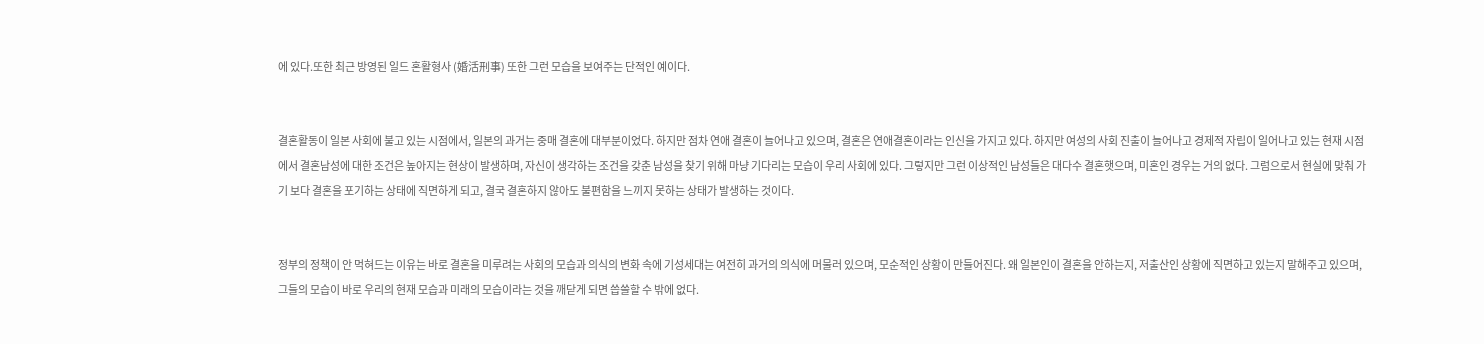에 있다.또한 최근 방영된 일드 혼활형사 (婚活刑事) 또한 그런 모습을 보여주는 단적인 예이다.


결혼활동이 일본 사회에 불고 있는 시점에서, 일본의 과거는 중매 결혼에 대부분이었다. 하지만 점차 연애 결혼이 늘어나고 있으며, 결혼은 연애결혼이라는 인신을 가지고 있다. 하지만 여성의 사회 진출이 늘어나고 경제적 자립이 일어나고 있는 현재 시점에서 결혼남성에 대한 조건은 높아지는 현상이 발생하며, 자신이 생각하는 조건을 갖춘 남성을 찾기 위해 마냥 기다리는 모습이 우리 사회에 있다. 그렇지만 그런 이상적인 남성들은 대다수 결혼햇으며, 미혼인 경우는 거의 없다. 그럼으로서 현실에 맞춰 가기 보다 결혼을 포기하는 상태에 직면하게 되고, 결국 결혼하지 않아도 불편함을 느끼지 못하는 상태가 발생하는 것이다.


정부의 정책이 안 먹혀드는 이유는 바로 결혼을 미루려는 사회의 모습과 의식의 변화 속에 기성세대는 여전히 과거의 의식에 머물러 있으며, 모순적인 상황이 만들어진다. 왜 일본인이 결혼을 안하는지, 저출산인 상황에 직면하고 있는지 말해주고 있으며, 그들의 모습이 바로 우리의 현재 모습과 미래의 모습이라는 것을 깨닫게 되면 씁쓸할 수 밖에 없다.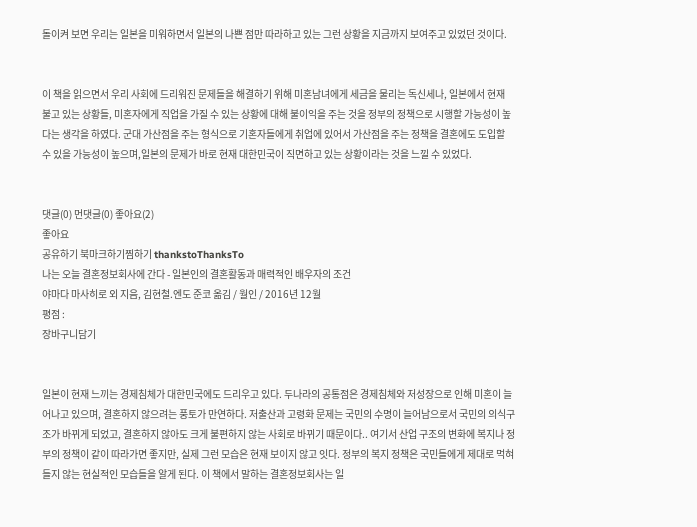돌이켜 보면 우리는 일본을 미워하면서 일본의 나쁜 점만 따라하고 있는 그런 상황을 지금까지 보여주고 있었던 것이다.


이 책을 읽으면서 우리 사회에 드리워진 문제들을 해결하기 위해 미혼남녀에게 세금을 물리는 독신세나, 일본에서 현재 불고 있는 상황들, 미혼자에게 직업을 가질 수 있는 상황에 대해 불이익을 주는 것을 정부의 정책으로 시행할 가능성이 높다는 생각을 하였다. 군대 가산점을 주는 형식으로 기혼자들에게 취업에 있어서 가산점을 주는 정책을 결혼에도 도입할 수 있을 가능성이 높으며,일본의 문제가 바로 현재 대한민국이 직면하고 있는 상황이라는 것을 느낄 수 있었다.


댓글(0) 먼댓글(0) 좋아요(2)
좋아요
공유하기 북마크하기찜하기 thankstoThanksTo
나는 오늘 결혼정보회사에 간다 - 일본인의 결혼활동과 매력적인 배우자의 조건
야마다 마사히로 외 지음, 김현철.엔도 준코 옮김 / 월인 / 2016년 12월
평점 :
장바구니담기


일본이 현재 느끼는 경제침체가 대한민국에도 드리우고 있다. 두나라의 공통점은 경제침체와 저성장으로 인해 미혼이 늘어나고 있으며, 결혼하지 않으려는 풍토가 만연하다. 저출산과 고령화 문제는 국민의 수명이 늘어남으로서 국민의 의식구조가 바뀌게 되었고, 결혼하지 않아도 크게 불편하지 않는 사회로 바뀌기 때문이다.. 여기서 산업 구조의 변화에 복지나 정부의 정책이 같이 따라가면 좋지만, 실제 그런 모습은 현재 보이지 않고 잇다. 정부의 복지 정책은 국민들에게 제대로 먹혀들지 않는 현실적인 모습들을 알게 된다. 이 책에서 말하는 결혼정보회사는 일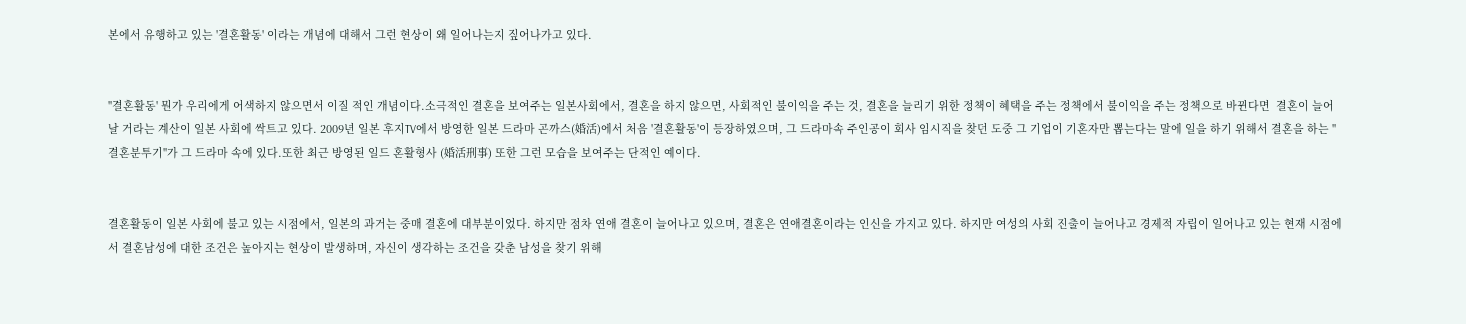본에서 유행하고 있는 '결혼활동' 이라는 개념에 대해서 그런 현상이 왜 일어나는지 짚어나가고 있다.


"결혼활동' 뭔가 우리에게 어색하지 않으면서 이질 적인 개념이다.소극적인 결혼을 보여주는 일본사회에서, 결혼을 하지 않으면, 사회적인 불이익을 주는 것, 결혼을 늘리기 위한 정책이 혜택을 주는 정책에서 불이익을 주는 정책으로 바뀐다면  결혼이 늘어날 거라는 계산이 일본 사회에 싹트고 있다. 2009년 일본 후지TV에서 방영한 일본 드라마 곤까스(婚活)에서 처음 '결혼활동'이 등장하였으며, 그 드라마속 주인공이 회사 임시직을 찾던 도중 그 기업이 기혼자만 뽑는다는 말에 일을 하기 위해서 결혼을 하는 "결혼분투기"가 그 드라마 속에 있다.또한 최근 방영된 일드 혼활형사 (婚活刑事) 또한 그런 모습을 보여주는 단적인 예이다.


결혼활동이 일본 사회에 불고 있는 시점에서, 일본의 과거는 중매 결혼에 대부분이었다. 하지만 점차 연애 결혼이 늘어나고 있으며, 결혼은 연애결혼이라는 인신을 가지고 있다. 하지만 여성의 사회 진출이 늘어나고 경제적 자립이 일어나고 있는 현재 시점에서 결혼남성에 대한 조건은 높아지는 현상이 발생하며, 자신이 생각하는 조건을 갖춘 남성을 찾기 위해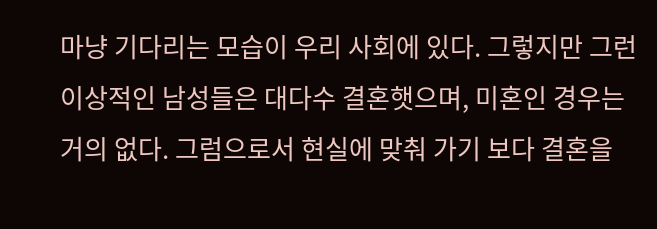마냥 기다리는 모습이 우리 사회에 있다. 그렇지만 그런 이상적인 남성들은 대다수 결혼햇으며, 미혼인 경우는 거의 없다. 그럼으로서 현실에 맞춰 가기 보다 결혼을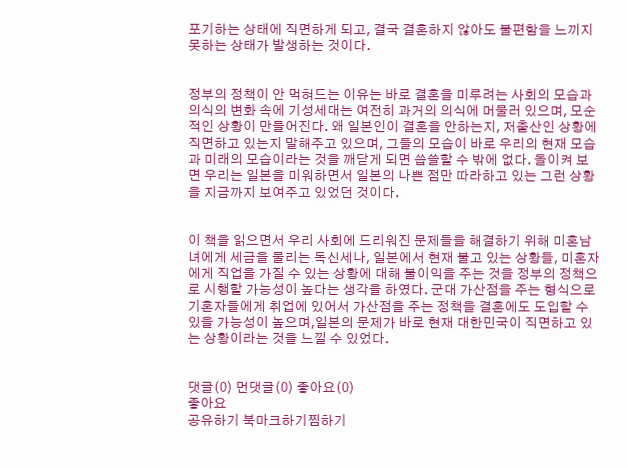포기하는 상태에 직면하게 되고, 결국 결혼하지 않아도 불편함을 느끼지 못하는 상태가 발생하는 것이다.


정부의 정책이 안 먹혀드는 이유는 바로 결혼을 미루려는 사회의 모습과 의식의 변화 속에 기성세대는 여전히 과거의 의식에 머물러 있으며, 모순적인 상황이 만들어진다. 왜 일본인이 결혼을 안하는지, 저출산인 상황에 직면하고 있는지 말해주고 있으며, 그들의 모습이 바로 우리의 현재 모습과 미래의 모습이라는 것을 깨닫게 되면 씁쓸할 수 밖에 없다. 돌이켜 보면 우리는 일본을 미워하면서 일본의 나쁜 점만 따라하고 있는 그런 상황을 지금까지 보여주고 있었던 것이다.


이 책을 읽으면서 우리 사회에 드리워진 문제들을 해결하기 위해 미혼남녀에게 세금을 물리는 독신세나, 일본에서 현재 불고 있는 상황들, 미혼자에게 직업을 가질 수 있는 상황에 대해 불이익을 주는 것을 정부의 정책으로 시행할 가능성이 높다는 생각을 하였다. 군대 가산점을 주는 형식으로 기혼자들에게 취업에 있어서 가산점을 주는 정책을 결혼에도 도입할 수 있을 가능성이 높으며,일본의 문제가 바로 현재 대한민국이 직면하고 있는 상황이라는 것을 느낄 수 있었다.


댓글(0) 먼댓글(0) 좋아요(0)
좋아요
공유하기 북마크하기찜하기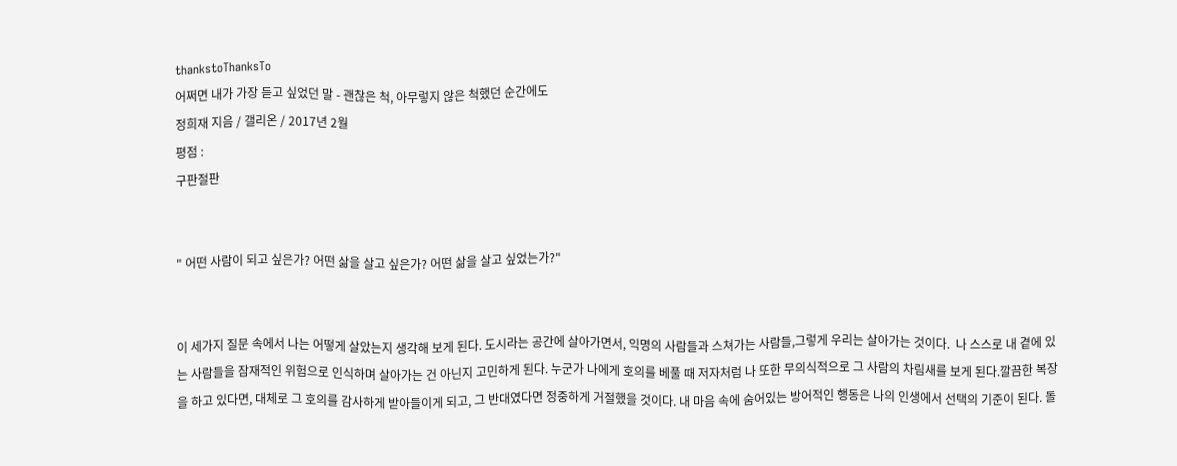thankstoThanksTo
어쩌면 내가 가장 듣고 싶었던 말 - 괜찮은 척, 아무렇지 않은 척했던 순간에도
정희재 지음 / 갤리온 / 2017년 2월
평점 :
구판절판


" 어떤 사람이 되고 싶은가? 어떤 삶을 살고 싶은가? 어떤 삶을 살고 싶었는가?"


이 세가지 질문 속에서 나는 어떻게 살았는지 생각해 보게 된다. 도시라는 공간에 살아가면서, 익명의 사람들과 스쳐가는 사람들,그렇게 우리는 살아가는 것이다.  나 스스로 내 곁에 있는 사람들을 잠재적인 위험으로 인식하며 살아가는 건 아닌지 고민하게 된다. 누군가 나에게 호의를 베풀 때 저자처럼 나 또한 무의식적으로 그 사람의 차림새를 보게 된다.깔끔한 복장을 하고 있다면, 대체로 그 호의를 감사하게 받아들이게 되고, 그 반대였다면 정중하게 거절했을 것이다. 내 마음 속에 숨어있는 방어적인 행동은 나의 인생에서 선택의 기준이 된다. 돌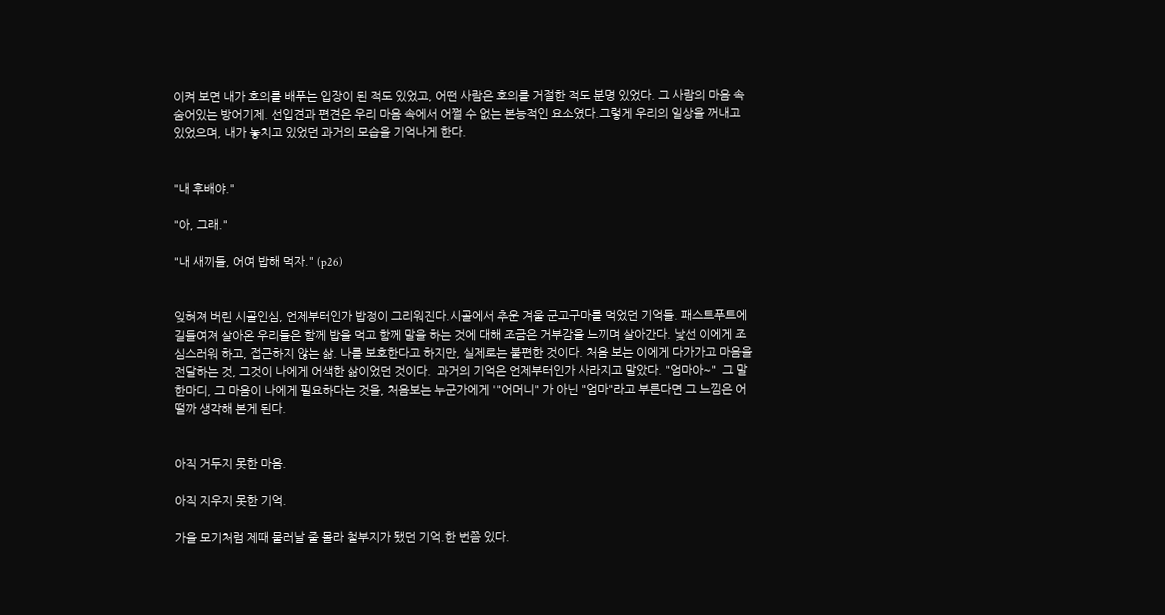이켜 보면 내가 호의를 배푸는 입장이 된 적도 있었고, 어떤 사람은 호의를 거절한 적도 분명 있었다. 그 사람의 마음 속 숨어있는 방어기제. 선입견과 편견은 우리 마음 속에서 어쩔 수 없는 본능적인 요소였다.그렇게 우리의 일상을 꺼내고 있었으며, 내가 놓치고 있었던 과거의 모습을 기억나게 한다.


"내 후배야."

"아, 그래."

"내 새끼들, 어여 밥해 먹자." (p26)


잊혀져 버린 시골인심, 언제부터인가 밥정이 그리워진다.시골에서 추운 겨울 군고구마를 먹었던 기억들. 패스트푸트에 길들여져 살아온 우리들은 함께 밥을 먹고 함께 말을 하는 것에 대해 조금은 거부감을 느끼며 살아간다. 낯선 이에게 조심스러워 하고, 접근하지 않는 삶. 나를 보호한다고 하지만, 실제로는 불편한 것이다. 처음 보는 이에게 다가가고 마음을 전달하는 것, 그것이 나에게 어색한 삶이었던 것이다.  과거의 기억은 언제부터인가 사라지고 말았다. "엄마아~"  그 말 한마디, 그 마음이 나에게 필요하다는 것을, 처음보는 누군가에게 '"어머니" 가 아닌 "엄마"라고 부른다면 그 느낌은 어떨까 생각해 본게 된다.


아직 거두지 못한 마음.

아직 지우지 못한 기억.

가을 모기처럼 제때 물러날 줄 몰라 철부지가 됐던 기억.한 번쯤 있다.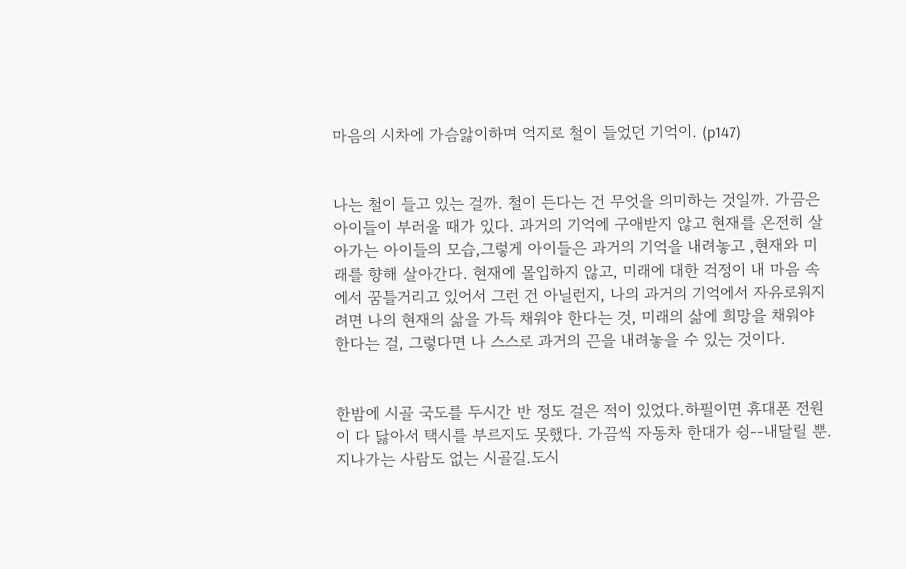마음의 시차에 가슴앓이하며 억지로 철이 들었던 기억이. (p147)


나는 철이 들고 있는 걸까. 철이 든다는 건 무엇을 의미하는 것일까. 가끔은 아이들이 부러울 때가 있다. 과거의 기억에 구애받지 않고 현재를 온전히 살아가는 아이들의 모습,그렇게 아이들은 과거의 기억을 내려놓고 ,현재와 미래를 향해 살아간다. 현재에 몰입하지 않고, 미래에 대한 걱정이 내 마음 속에서 꿈틀거리고 있어서 그런 건 아닐런지, 나의 과거의 기억에서 자유로워지려면 나의 현재의 삶을 가득 채워야 한다는 것, 미래의 삶에 희망을 채워야 한다는 걸, 그렇다면 나 스스로 과거의 끈을 내려놓을 수 있는 것이다.


한밤에 시골 국도를 두시간 반 정도 걸은 적이 있었다.하필이면 휴대폰 전원이 다 닳아서 택시를 부르지도 못했다. 가끔씩 자동차 한대가 슁--내달릴 뿐.지나가는 사람도 없는 시골길.도시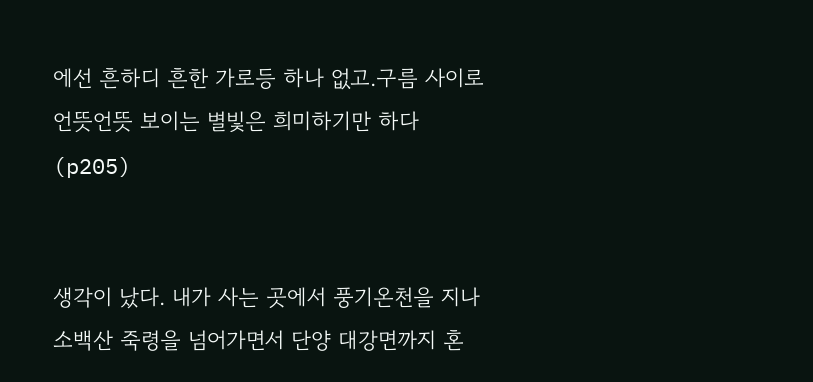에선 흔하디 흔한 가로등 하나 없고.구름 사이로 언뜻언뜻 보이는 별빛은 희미하기만 하다 (p205)


생각이 났다. 내가 사는 곳에서 풍기온천을 지나 소백산 죽령을 넘어가면서 단양 대강면까지 혼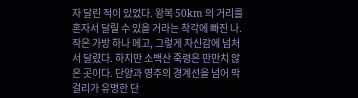자 달린 적이 있었다. 왕복 50km 의 거리를 혼자서 달릴 수 있을 거라는 착각에 빠진 나. 작은 가방 하나 메고, 그렇게 자신감에 넘처서 달렸다. 하지만 소백산 죽령은 만만치 않은 곳이다. 단양과 영주의 경계선을 넘어 막걸리가 유명한 단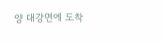양 대강면에 도착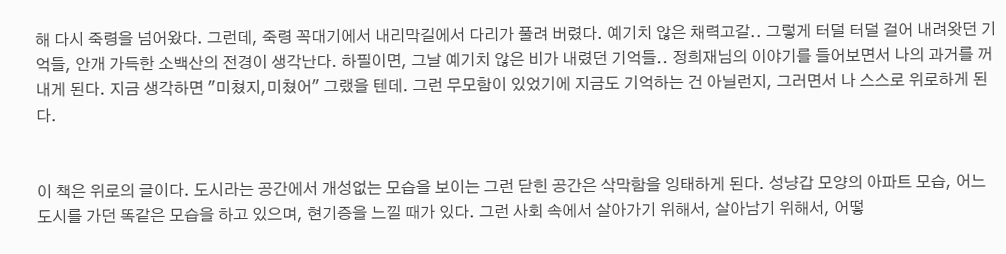해 다시 죽령을 넘어왔다. 그런데, 죽령 꼭대기에서 내리막길에서 다리가 풀려 버렸다. 예기치 않은 채력고갈.. 그렇게 터덜 터덜 걸어 내려왓던 기억들, 안개 가득한 소백산의 전경이 생각난다. 하필이면, 그날 예기치 않은 비가 내렸던 기억들.. 정희재님의 이야기를 들어보면서 나의 과거를 꺼내게 된다. 지금 생각하면 "미쳤지,미쳤어" 그랬을 텐데. 그런 무모함이 있었기에 지금도 기억하는 건 아닐런지, 그러면서 나 스스로 위로하게 된다.


이 책은 위로의 글이다. 도시라는 공간에서 개성없는 모습을 보이는 그런 닫힌 공간은 삭막함을 잉태하게 된다. 성냥갑 모양의 아파트 모습, 어느 도시를 가던 똑같은 모습을 하고 있으며, 현기증을 느낄 때가 있다. 그런 사회 속에서 살아가기 위해서, 살아남기 위해서, 어떻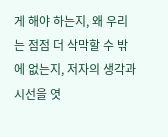게 해야 하는지, 왜 우리는 점점 더 삭막할 수 밖에 없는지, 저자의 생각과 시선을 엿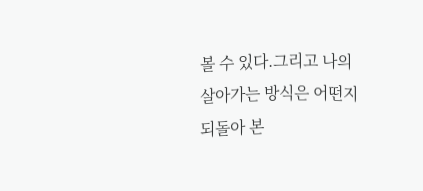볼 수 있다.그리고 나의 살아가는 방식은 어떤지 되돌아 본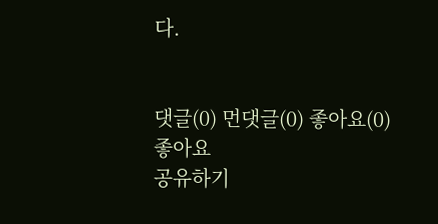다.


댓글(0) 먼댓글(0) 좋아요(0)
좋아요
공유하기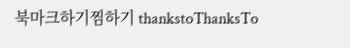북마크하기찜하기 thankstoThanksTo